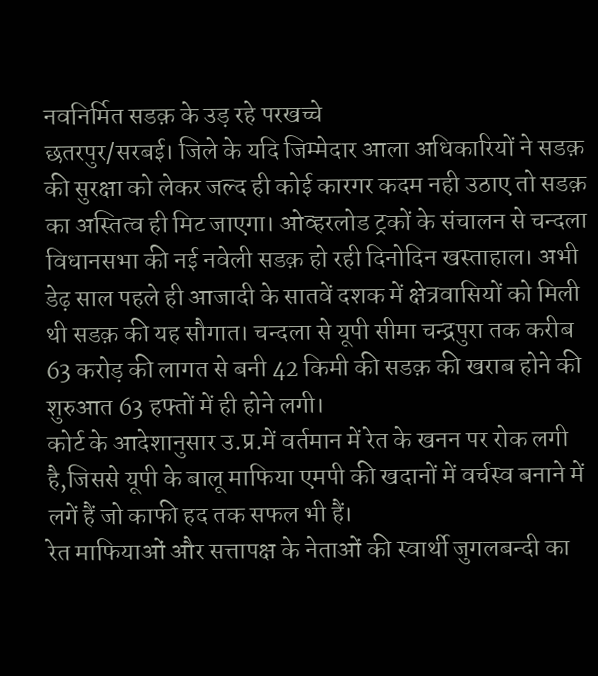नवनिर्मित सडक़ के उड़ रहे परखच्चे
छतरपुर/सरबई। जिले के यदि जिम्मेदार आला अधिकारियों ने सडक़ की सुरक्षा को लेकर जल्द ही कोई कारगर कदम नही उठाए तो सडक़ का अस्तित्व ही मिट जाएगा। ओव्हरलोड ट्रकों के संचालन से चन्दला विधानसभा की नई नवेली सडक़ हो रही दिनोदिन खस्ताहाल। अभी डेढ़ साल पहले ही आजादी के सातवें दशक में क्षेत्रवासियों को मिली थी सडक़ की यह सौगात। चन्दला से यूपी सीमा चन्द्रपुरा तक करीब 63 करोड़ की लागत से बनी 42 किमी की सडक़ की खराब होने की शुरुआत 63 हफ्तों में ही होने लगी।
कोर्ट के आदेशानुसार उ.प्र.में वर्तमान में रेत के खनन पर रोक लगी है,जिससे यूपी के बालू माफिया एमपी की खदानों में वर्चस्व बनाने में लगें हैं जो काफी हद तक सफल भी हैं।
रेत माफियाओं और सत्तापक्ष के नेताओं की स्वार्थी जुगलबन्दी का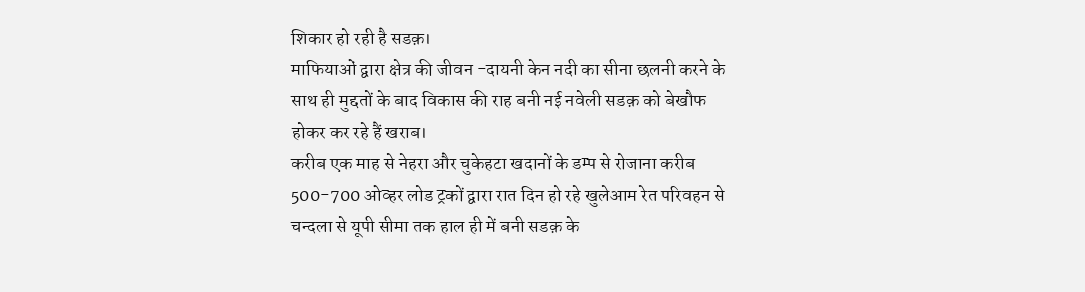शिकार हो रही है सडक़।
माफियाओं द्वारा क्षेत्र की जीवन -दायनी केन नदी का सीना छलनी करने के साथ ही मुद्दतों के बाद विकास की राह बनी नई नवेली सडक़ को बेखौफ होकर कर रहे हैं खराब।
करीब एक माह से नेहरा और चुकेहटा खदानों के डम्प से रोजाना करीब 500-700 ओव्हर लोड ट्रकों द्वारा रात दिन हो रहे खुलेआम रेत परिवहन से चन्दला से यूपी सीमा तक हाल ही में बनी सडक़ के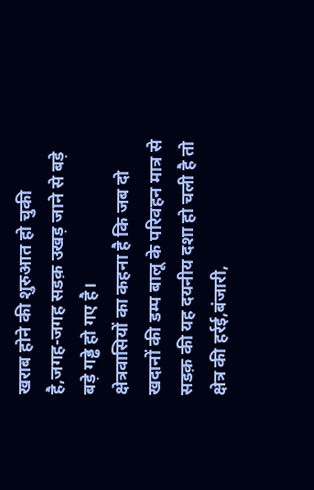खराब होने की शुरुआत हो चुकी है,जगह-जगह सडक़ उखड़ जाने से बड़े बड़े गड्ढे हो गए है।
क्षेत्रवासियों का कहना है कि जब दो खदानों की डम्प बालू के परिवहन मात्र से सडक़ की यह दयनीय दशा हो चली है तो क्षेत्र की हर्रई,बंजारी,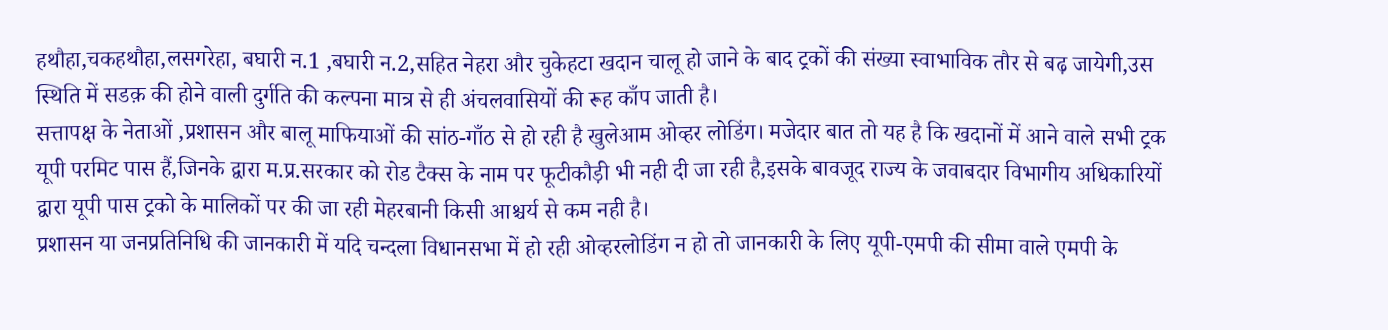हथौहा,चकहथौहा,लसगरेहा, बघारी न.1 ,बघारी न.2,सहित नेहरा और चुकेहटा खदान चालू हो जाने के बाद ट्रकों की संख्या स्वाभाविक तौर से बढ़ जायेगी,उस स्थिति में सडक़ की होने वाली दुर्गति की कल्पना मात्र से ही अंचलवासियों की रूह काँप जाती है।
सत्तापक्ष के नेताओं ,प्रशासन और बालू माफियाओं की सांठ-गाँठ से हो रही है खुलेआम ओव्हर लोडिंग। मजेदार बात तो यह है कि खदानों में आने वाले सभी ट्रक यूपी परमिट पास हैं,जिनके द्वारा म.प्र.सरकार को रोड टैक्स के नाम पर फूटीकौड़ी भी नही दी जा रही है,इसके बावजूद राज्य के जवाबदार विभागीय अधिकारियों द्वारा यूपी पास ट्रको के मालिकों पर की जा रही मेहरबानी किसी आश्चर्य से कम नही है।
प्रशासन या जनप्रतिनिधि की जानकारी में यदि चन्दला विधानसभा में हो रही ओव्हरलोडिंग न हो तो जानकारी के लिए यूपी-एमपी की सीमा वाले एमपी के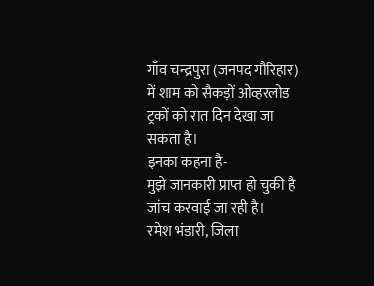गाँव चन्द्रपुरा (जनपद गौरिहार) में शाम को सैकड़ों ओव्हरलोड ट्रकों को रात दिन देखा जा सकता है।
इनका कहना है-
मुझे जानकारी प्राप्त हो चुकी है जांच करवाई जा रही है।
रमेश भंडारी, जिला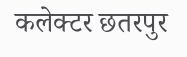कलेक्टर छतरपुर